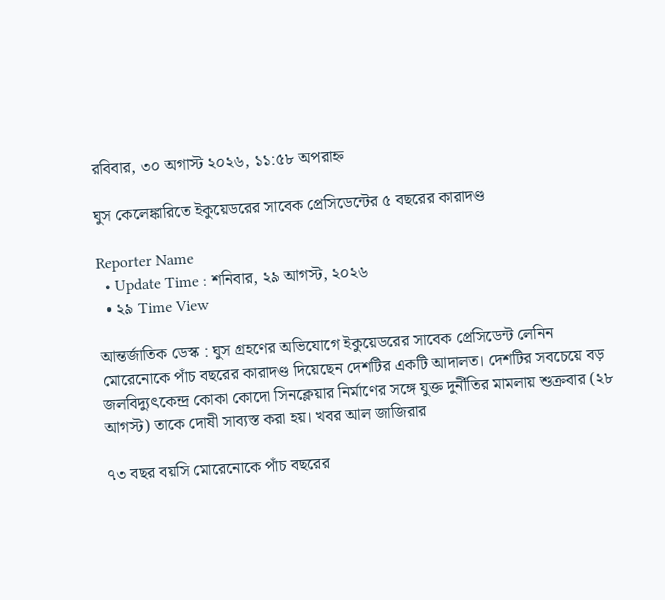রবিবার, ৩০ অগাস্ট ২০২৬, ১১:৫৮ অপরাহ্ন

ঘুস কেলেঙ্কারিতে ইকুয়েডরের সাবেক প্রেসিডেন্টের ৫ বছরের কারাদণ্ড

Reporter Name
  • Update Time : শনিবার, ২৯ আগস্ট, ২০২৬
  • ২৯ Time View

আন্তর্জাতিক ডেস্ক : ঘুস গ্রহণের অভিযোগে ইকুয়েডরের সাবেক প্রেসিডেন্ট লেনিন মোরেনোকে পাঁচ বছরের কারাদণ্ড দিয়েছেন দেশটির একটি আদালত। দেশটির সবচেয়ে বড় জলবিদ্যুৎকেন্দ্র কোকা কোদো সিনক্লেয়ার নির্মাণের সঙ্গে যুক্ত দুর্নীতির মামলায় শুক্রবার (২৮ আগস্ট) তাকে দোষী সাব্যস্ত করা হয়। খবর আল জাজিরার

৭৩ বছর বয়সি মোরেনোকে পাঁচ বছরের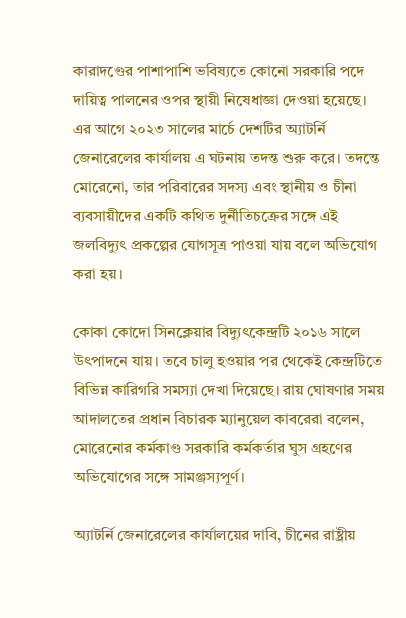কারাদণ্ডের পাশাপাশি ভবিষ্যতে কোনো সরকারি পদে দায়িত্ব পালনের ওপর স্থায়ী নিষেধাজ্ঞা দেওয়া হয়েছে। এর আগে ২০২৩ সালের মার্চে দেশটির অ্যাটর্নি জেনারেলের কার্যালয় এ ঘটনায় তদন্ত শুরু করে। তদন্তে মোরেনো, তার পরিবারের সদস্য এবং স্থানীয় ও চীনা ব্যবসায়ীদের একটি কথিত দুর্নীতিচক্রের সঙ্গে এই জলবিদ্যুৎ প্রকল্পের যোগসূত্র পাওয়া যায় বলে অভিযোগ করা হয়।

কোকা কোদো সিনক্লেয়ার বিদ্যুৎকেন্দ্রটি ২০১৬ সালে উৎপাদনে যায়। তবে চালু হওয়ার পর থেকেই কেন্দ্রটিতে বিভিন্ন কারিগরি সমস্যা দেখা দিয়েছে। রায় ঘোষণার সময় আদালতের প্রধান বিচারক ম্যানুয়েল কাবরেরা বলেন, মোরেনোর কর্মকাণ্ড সরকারি কর্মকর্তার ঘুস গ্রহণের অভিযোগের সঙ্গে সামঞ্জস্যপূর্ণ।

অ্যাটর্নি জেনারেলের কার্যালয়ের দাবি, চীনের রাষ্ট্রীয়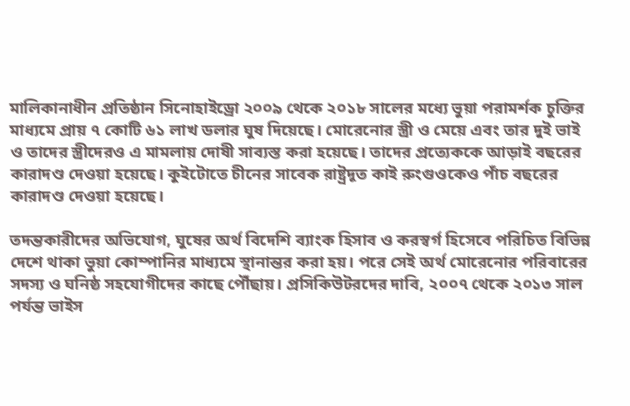মালিকানাধীন প্রতিষ্ঠান সিনোহাইড্রো ২০০৯ থেকে ২০১৮ সালের মধ্যে ভুয়া পরামর্শক চুক্তির মাধ্যমে প্রায় ৭ কোটি ৬১ লাখ ডলার ঘুষ দিয়েছে। মোরেনোর স্ত্রী ও মেয়ে এবং তার দুই ভাই ও তাদের স্ত্রীদেরও এ মামলায় দোষী সাব্যস্ত করা হয়েছে। তাদের প্রত্যেককে আড়াই বছরের কারাদণ্ড দেওয়া হয়েছে। কুইটোতে চীনের সাবেক রাষ্ট্রদূত কাই রুংগুওকেও পাঁচ বছরের কারাদণ্ড দেওয়া হয়েছে।

তদন্তকারীদের অভিযোগ, ঘুষের অর্থ বিদেশি ব্যাংক হিসাব ও করস্বর্গ হিসেবে পরিচিত বিভিন্ন দেশে থাকা ভুয়া কোম্পানির মাধ্যমে স্থানান্তর করা হয়। পরে সেই অর্থ মোরেনোর পরিবারের সদস্য ও ঘনিষ্ঠ সহযোগীদের কাছে পৌঁছায়। প্রসিকিউটরদের দাবি, ২০০৭ থেকে ২০১৩ সাল পর্যন্ত ভাইস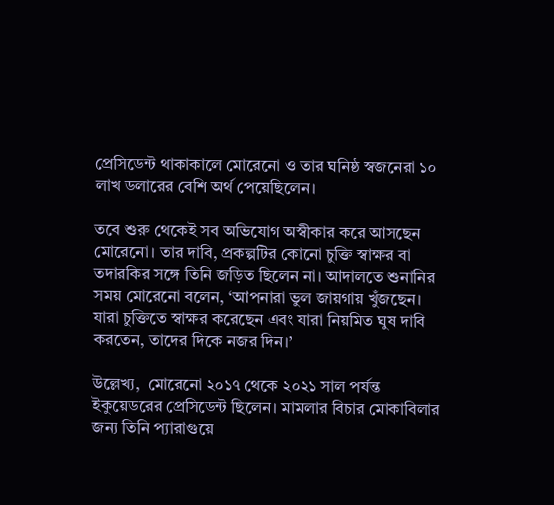প্রেসিডেন্ট থাকাকালে মোরেনো ও তার ঘনিষ্ঠ স্বজনেরা ১০ লাখ ডলারের বেশি অর্থ পেয়েছিলেন।

তবে শুরু থেকেই সব অভিযোগ অস্বীকার করে আসছেন মোরেনো। তার দাবি, প্রকল্পটির কোনো চুক্তি স্বাক্ষর বা তদারকির সঙ্গে তিনি জড়িত ছিলেন না। আদালতে শুনানির সময় মোরেনো বলেন, ‘আপনারা ভুল জায়গায় খুঁজছেন। যারা চুক্তিতে স্বাক্ষর করেছেন এবং যারা নিয়মিত ঘুষ দাবি করতেন, তাদের দিকে নজর দিন।’

উল্লেখ্য,  মোরেনো ২০১৭ থেকে ২০২১ সাল পর্যন্ত ইকুয়েডরের প্রেসিডেন্ট ছিলেন। মামলার বিচার মোকাবিলার জন্য তিনি প্যারাগুয়ে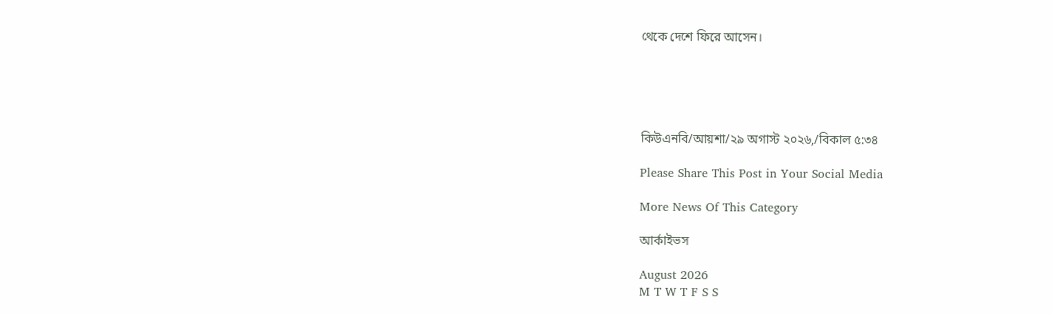থেকে দেশে ফিরে আসেন।





কিউএনবি/আয়শা/২৯ অগাস্ট ২০২৬,/বিকাল ৫:৩৪

Please Share This Post in Your Social Media

More News Of This Category

আর্কাইভস

August 2026
M T W T F S S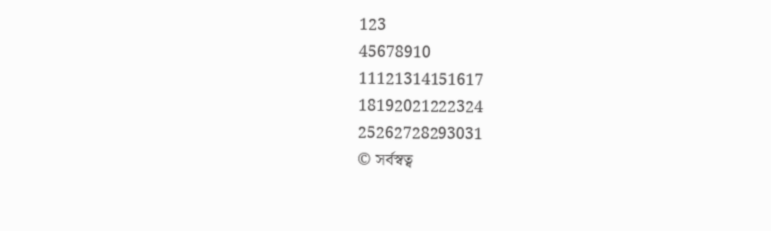123
45678910
11121314151617
18192021222324
25262728293031
© সর্বস্বত্ব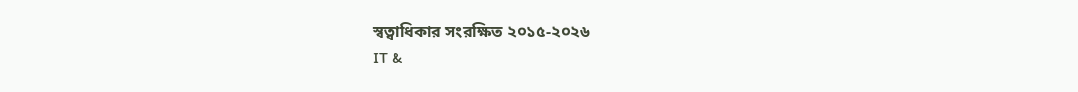স্বত্বাধিকার সংরক্ষিত ২০১৫-২০২৬
IT &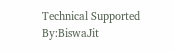Technical Supported By:BiswaJit